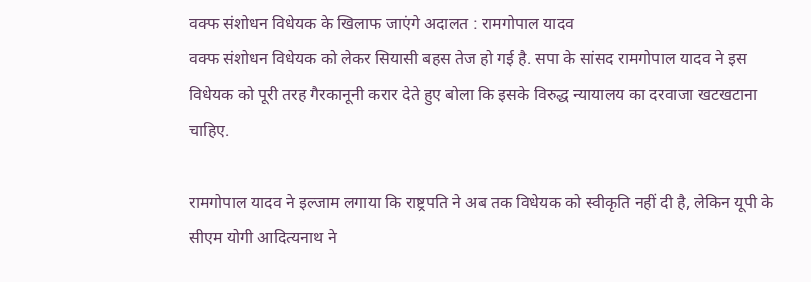वक्फ संशोधन विधेयक के खिलाफ जाएंगे अदालत : रामगोपाल यादव
वक्फ संशोधन विधेयक को लेकर सियासी बहस तेज हो गई है. सपा के सांसद रामगोपाल यादव ने इस विधेयक को पूरी तरह गैरकानूनी करार देते हुए बोला कि इसके विरुद्ध न्यायालय का दरवाजा खटखटाना चाहिए.

रामगोपाल यादव ने इल्जाम लगाया कि राष्ट्रपति ने अब तक विधेयक को स्वीकृति नहीं दी है, लेकिन यूपी के सीएम योगी आदित्यनाथ ने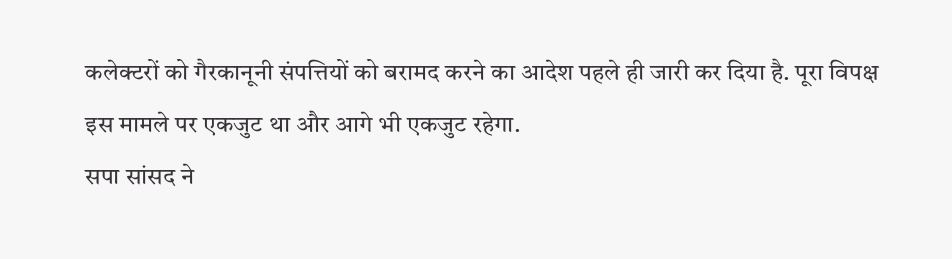कलेक्टरों को गैरकानूनी संपत्तियों को बरामद करने का आदेश पहले ही जारी कर दिया है. पूरा विपक्ष इस मामले पर एकजुट था और आगे भी एकजुट रहेगा.
सपा सांसद ने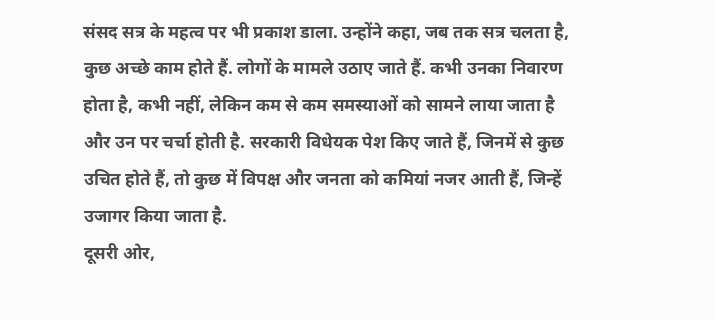संसद सत्र के महत्व पर भी प्रकाश डाला. उन्होंने कहा, जब तक सत्र चलता है, कुछ अच्छे काम होते हैं. लोगों के मामले उठाए जाते हैं. कभी उनका निवारण होता है, कभी नहीं, लेकिन कम से कम समस्याओं को सामने लाया जाता है और उन पर चर्चा होती है. सरकारी विधेयक पेश किए जाते हैं, जिनमें से कुछ उचित होते हैं, तो कुछ में विपक्ष और जनता को कमियां नजर आती हैं, जिन्हें उजागर किया जाता है.
दूसरी ओर,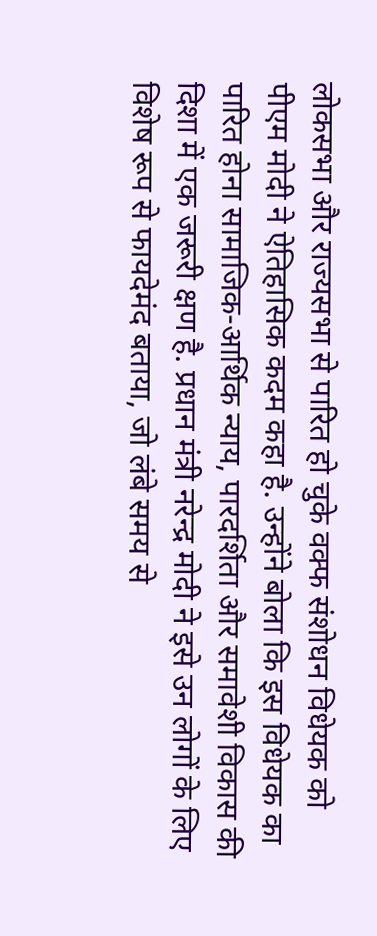लोकसभा और राज्यसभा से पारित हो चुके वक्फ संशोधन विधेयक को पीएम मोदी ने ऐतिहासिक कदम कहा है. उन्होंने बोला कि इस विधेयक का पारित होना सामाजिक-आर्थिक न्याय, पारदर्शिता और समावेशी विकास की दिशा में एक जरूरी क्षण है. प्रधान मंत्री नरेन्द्र मोदी ने इसे उन लोगों के लिए विशेष रूप से फायदेमंद बताया, जो लंबे समय से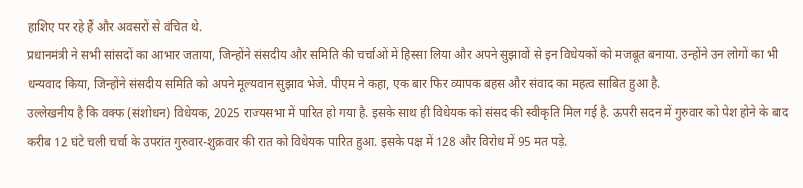हाशिए पर रहे हैं और अवसरों से वंचित थे.
प्रधानमंत्री ने सभी सांसदों का आभार जताया, जिन्होंने संसदीय और समिति की चर्चाओं में हिस्सा लिया और अपने सुझावों से इन विधेयकों को मजबूत बनाया. उन्होंने उन लोगों का भी धन्यवाद किया, जिन्होंने संसदीय समिति को अपने मूल्यवान सुझाव भेजे. पीएम ने कहा, एक बार फिर व्यापक बहस और संवाद का महत्व साबित हुआ है.
उल्लेखनीय है कि वक्फ (संशोधन) विधेयक, 2025 राज्यसभा में पारित हो गया है. इसके साथ ही विधेयक को संसद की स्वीकृति मिल गई है. ऊपरी सदन में गुरुवार को पेश होने के बाद करीब 12 घंटे चली चर्चा के उपरांत गुरुवार-शुक्रवार की रात को विधेयक पारित हुआ. इसके पक्ष में 128 और विरोध में 95 मत पड़े.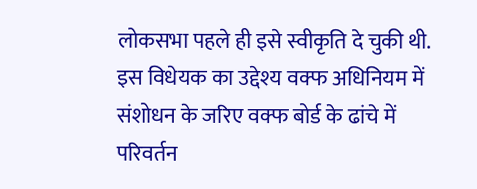लोकसभा पहले ही इसे स्वीकृति दे चुकी थी. इस विधेयक का उद्देश्य वक्फ अधिनियम में संशोधन के जरिए वक्फ बोर्ड के ढांचे में परिवर्तन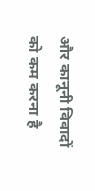और कानूनी विवादों को कम करना है